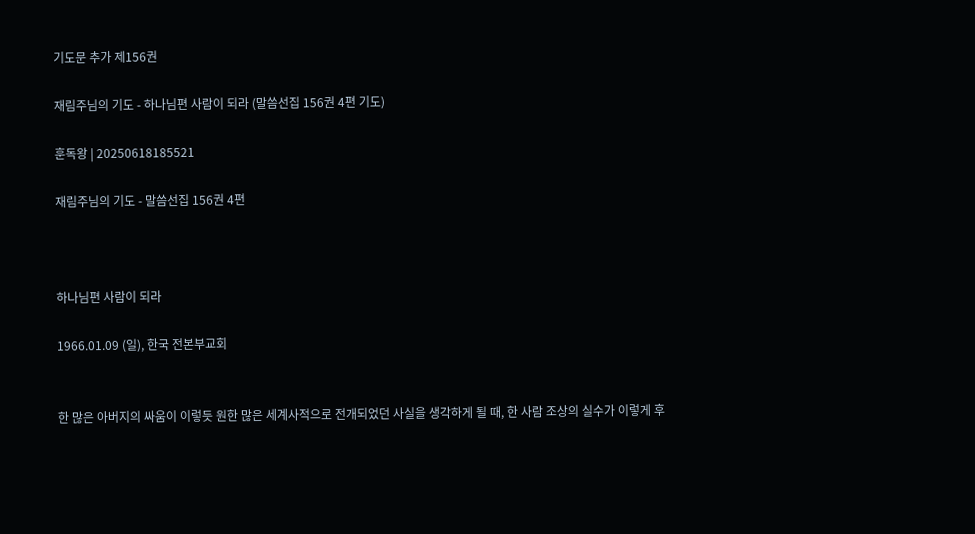기도문 추가 제156권

재림주님의 기도 - 하나님편 사람이 되라 (말씀선집 156권 4편 기도)

훈독왕 | 20250618185521

재림주님의 기도 - 말씀선집 156권 4편



하나님편 사람이 되라

1966.01.09 (일), 한국 전본부교회


한 많은 아버지의 싸움이 이렇듯 원한 많은 세계사적으로 전개되었던 사실을 생각하게 될 때, 한 사람 조상의 실수가 이렇게 후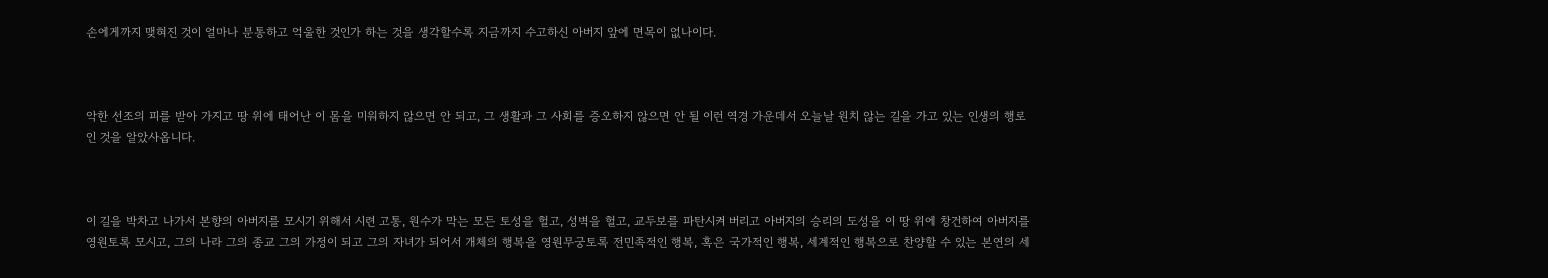손에게까지 맺혀진 것이 얼마나 분통하고 억울한 것인가 하는 것을 생각할수록 지금까지 수고하신 아버지 앞에 면목이 없나이다.



악한 선조의 피를 받아 가지고 땅 위에 태어난 이 몸을 미워하지 않으면 안 되고, 그 생활과 그 사회를 증오하지 않으면 안 될 이런 역경 가운데서 오늘날 원치 않는 길을 가고 있는 인생의 행로인 것을 알았사옵니다.



이 길을 박차고 나가서 본향의 아버지를 모시기 위해서 시련 고통, 원수가 막는 모든 토성을 헐고, 성벽을 헐고, 교두보를 파탄시켜 버리고 아버지의 승리의 도성을 이 땅 위에 창건하여 아버지를 영원토록 모시고, 그의 나라 그의 종교 그의 가정이 되고 그의 자녀가 되어서 개체의 행복을 영원무궁토록 전민족적인 행복, 혹은 국가적인 행복, 세계적인 행복으로 찬양할 수 있는 본연의 세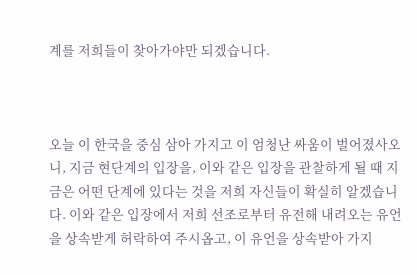계를 저희들이 찾아가야만 되겠습니다.



오늘 이 한국을 중심 삼아 가지고 이 엄청난 싸움이 벌어졌사오니, 지금 현단계의 입장을, 이와 같은 입장을 관찰하게 될 때 지금은 어떤 단계에 있다는 것을 저희 자신들이 확실히 알겠습니다. 이와 같은 입장에서 저희 선조로부터 유전해 내려오는 유언을 상속받게 허락하여 주시옵고, 이 유언을 상속받아 가지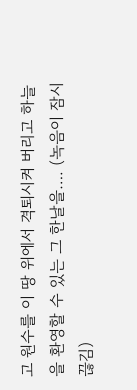고 원수를 이 땅 위에서 격퇴시켜 버리고 하늘을 환영할 수 있는 그 한날을…. (녹음이 잠시 끊김)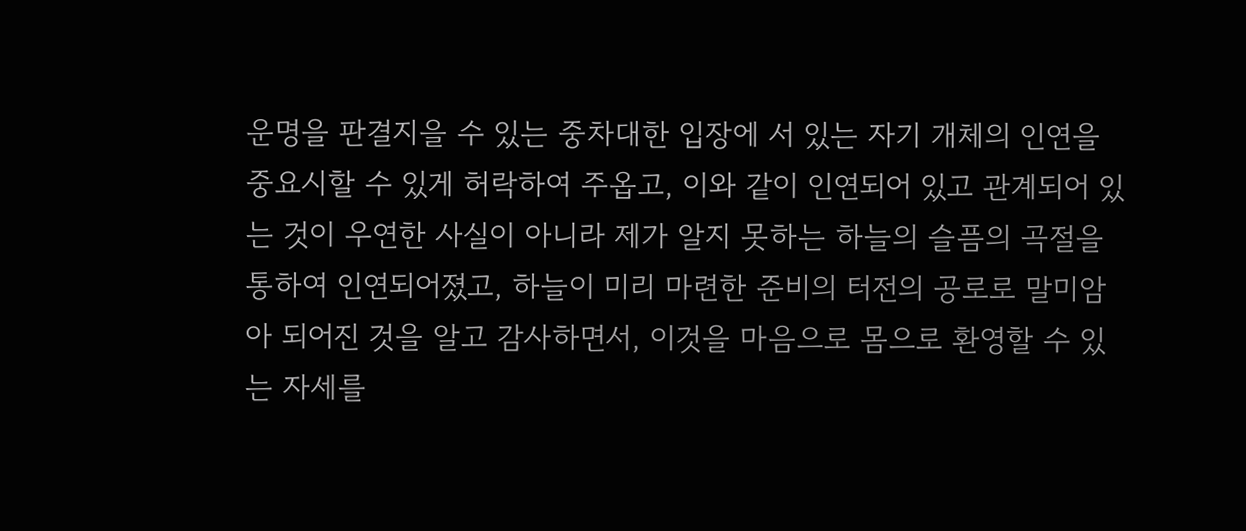운명을 판결지을 수 있는 중차대한 입장에 서 있는 자기 개체의 인연을 중요시할 수 있게 허락하여 주옵고, 이와 같이 인연되어 있고 관계되어 있는 것이 우연한 사실이 아니라 제가 알지 못하는 하늘의 슬픔의 곡절을 통하여 인연되어졌고, 하늘이 미리 마련한 준비의 터전의 공로로 말미암아 되어진 것을 알고 감사하면서, 이것을 마음으로 몸으로 환영할 수 있는 자세를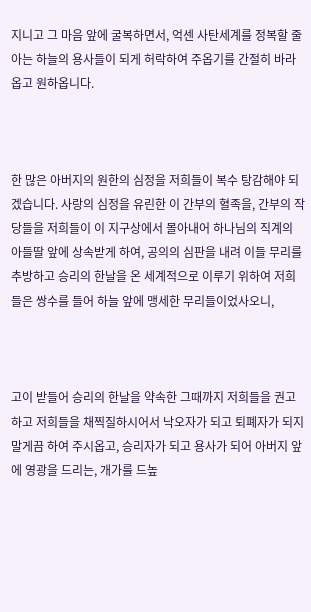지니고 그 마음 앞에 굴복하면서, 억센 사탄세계를 정복할 줄 아는 하늘의 용사들이 되게 허락하여 주옵기를 간절히 바라옵고 원하옵니다.



한 많은 아버지의 원한의 심정을 저희들이 복수 탕감해야 되겠습니다. 사랑의 심정을 유린한 이 간부의 혈족을, 간부의 작당들을 저희들이 이 지구상에서 몰아내어 하나님의 직계의 아들딸 앞에 상속받게 하여, 공의의 심판을 내려 이들 무리를 추방하고 승리의 한날을 온 세계적으로 이루기 위하여 저희들은 쌍수를 들어 하늘 앞에 맹세한 무리들이었사오니,



고이 받들어 승리의 한날을 약속한 그때까지 저희들을 권고하고 저희들을 채찍질하시어서 낙오자가 되고 퇴폐자가 되지 말게끔 하여 주시옵고, 승리자가 되고 용사가 되어 아버지 앞에 영광을 드리는, 개가를 드높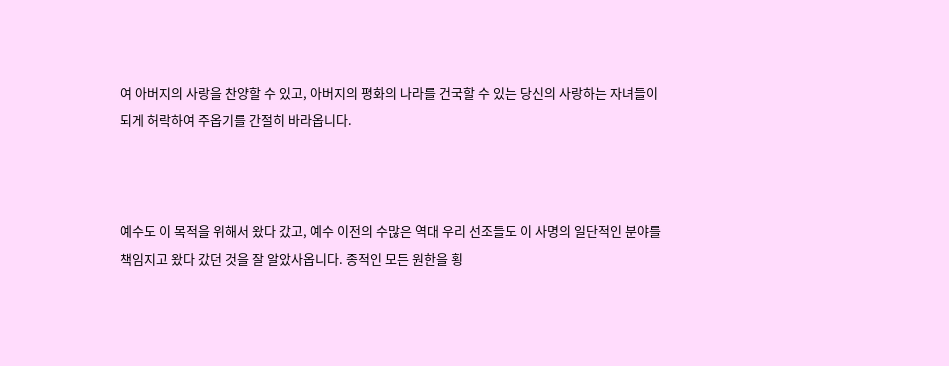여 아버지의 사랑을 찬양할 수 있고, 아버지의 평화의 나라를 건국할 수 있는 당신의 사랑하는 자녀들이 되게 허락하여 주옵기를 간절히 바라옵니다.



예수도 이 목적을 위해서 왔다 갔고, 예수 이전의 수많은 역대 우리 선조들도 이 사명의 일단적인 분야를 책임지고 왔다 갔던 것을 잘 알았사옵니다. 종적인 모든 원한을 횡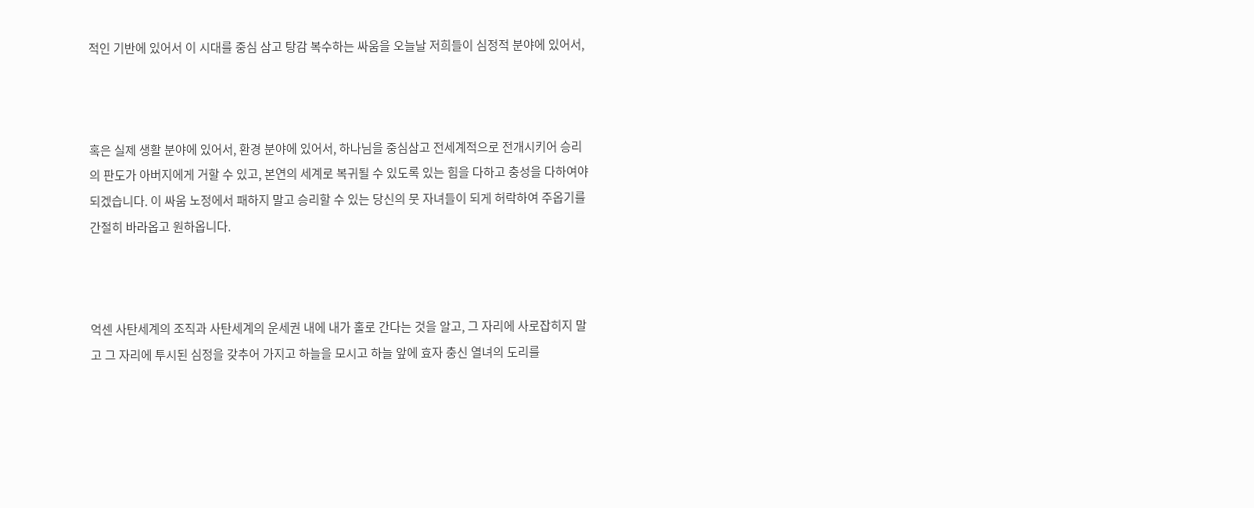적인 기반에 있어서 이 시대를 중심 삼고 탕감 복수하는 싸움을 오늘날 저희들이 심정적 분야에 있어서,



혹은 실제 생활 분야에 있어서, 환경 분야에 있어서, 하나님을 중심삼고 전세계적으로 전개시키어 승리의 판도가 아버지에게 거할 수 있고, 본연의 세계로 복귀될 수 있도록 있는 힘을 다하고 충성을 다하여야 되겠습니다. 이 싸움 노정에서 패하지 말고 승리할 수 있는 당신의 뭇 자녀들이 되게 허락하여 주옵기를 간절히 바라옵고 원하옵니다.



억센 사탄세계의 조직과 사탄세계의 운세권 내에 내가 홀로 간다는 것을 알고, 그 자리에 사로잡히지 말고 그 자리에 투시된 심정을 갖추어 가지고 하늘을 모시고 하늘 앞에 효자 충신 열녀의 도리를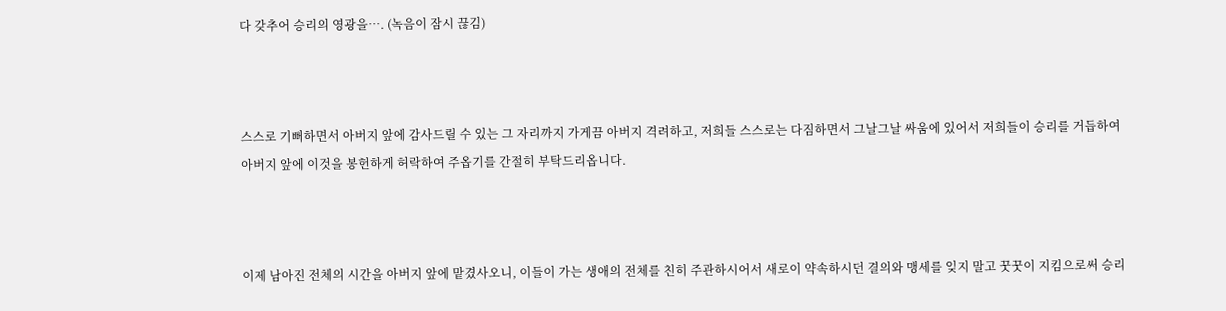다 갖추어 승리의 영광을…. (녹음이 잠시 끊김)



스스로 기뻐하면서 아버지 앞에 감사드릴 수 있는 그 자리까지 가게끔 아버지 격려하고, 저희들 스스로는 다짐하면서 그날그날 싸움에 있어서 저희들이 승리를 거듭하여 아버지 앞에 이것을 봉헌하게 허락하여 주옵기를 간절히 부탁드리옵니다.



이제 남아진 전체의 시간을 아버지 앞에 맡겼사오니, 이들이 가는 생애의 전체를 친히 주관하시어서 새로이 약속하시던 결의와 맹세를 잊지 말고 꿋꿋이 지킴으로써 승리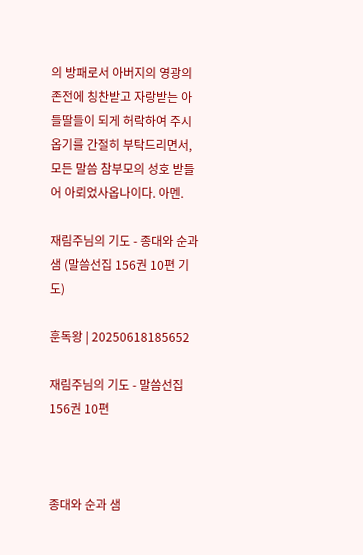의 방패로서 아버지의 영광의 존전에 칭찬받고 자랑받는 아들딸들이 되게 허락하여 주시옵기를 간절히 부탁드리면서, 모든 말씀 참부모의 성호 받들어 아뢰었사옵나이다. 아멘.

재림주님의 기도 - 종대와 순과 샘 (말씀선집 156권 10편 기도)

훈독왕 | 20250618185652

재림주님의 기도 - 말씀선집 156권 10편



종대와 순과 샘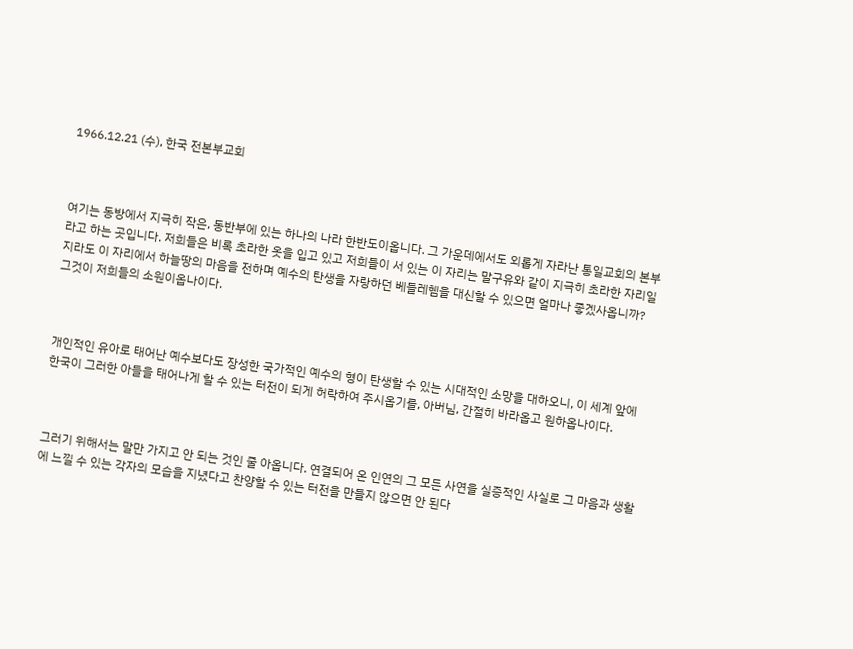1966.12.21 (수), 한국 전본부교회



여기는 동방에서 지극히 작은, 동반부에 있는 하나의 나라 한반도이옵니다. 그 가운데에서도 외롭게 자라난 통일교회의 본부라고 하는 곳입니다. 저희들은 비록 초라한 옷을 입고 있고 저희들이 서 있는 이 자리는 말구유와 같이 지극히 초라한 자리일지라도 이 자리에서 하늘땅의 마음을 전하며 예수의 탄생을 자랑하던 베들레헴을 대신할 수 있으면 얼마나 좋겠사옵니까? 그것이 저희들의 소원이옵나이다.



개인적인 유아로 태어난 예수보다도 장성한 국가적인 예수의 형이 탄생할 수 있는 시대적인 소망을 대하오니, 이 세계 앞에 한국이 그러한 아들을 태어나게 할 수 있는 터전이 되게 허락하여 주시옵기를, 아버님, 간절히 바라옵고 원하옵나이다.



그러기 위해서는 말만 가지고 안 되는 것인 줄 아옵니다. 연결되어 온 인연의 그 모든 사연을 실증적인 사실로 그 마음과 생활에 느낄 수 있는 각자의 모습을 지녔다고 찬양할 수 있는 터전을 만들지 않으면 안 된다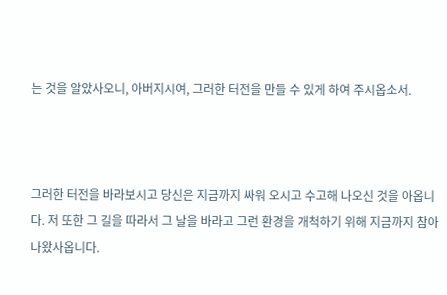는 것을 알았사오니, 아버지시여, 그러한 터전을 만들 수 있게 하여 주시옵소서.



그러한 터전을 바라보시고 당신은 지금까지 싸워 오시고 수고해 나오신 것을 아옵니다. 저 또한 그 길을 따라서 그 날을 바라고 그런 환경을 개척하기 위해 지금까지 참아 나왔사옵니다.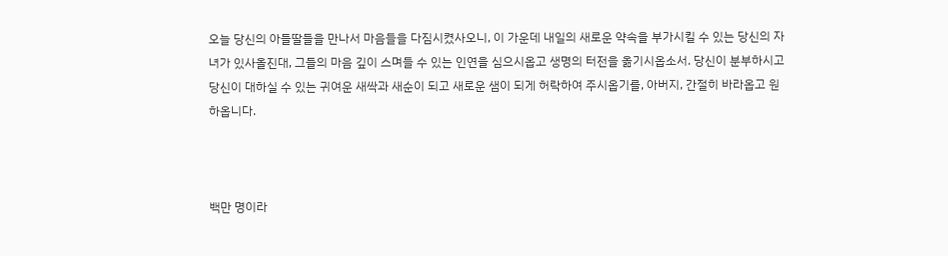오늘 당신의 아들딸들을 만나서 마음들을 다짐시켰사오니, 이 가운데 내일의 새로운 약속을 부가시킬 수 있는 당신의 자녀가 있사올진대, 그들의 마음 깊이 스며들 수 있는 인연을 심으시옵고 생명의 터전을 옮기시옵소서. 당신이 분부하시고 당신이 대하실 수 있는 귀여운 새싹과 새순이 되고 새로운 샘이 되게 허락하여 주시옵기를, 아버지, 간절히 바라옵고 원하옵니다.



백만 명이라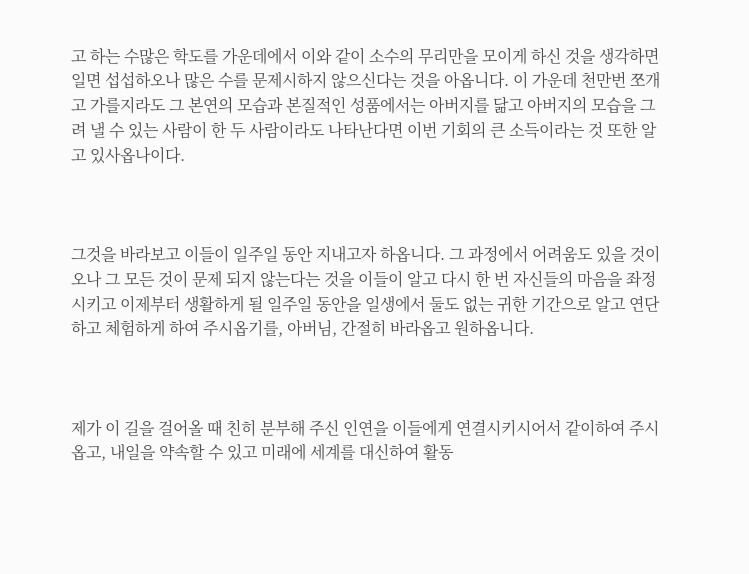고 하는 수많은 학도를 가운데에서 이와 같이 소수의 무리만을 모이게 하신 것을 생각하면 일면 섭섭하오나 많은 수를 문제시하지 않으신다는 것을 아옵니다. 이 가운데 천만번 쪼개고 가를지라도 그 본연의 모습과 본질적인 성품에서는 아버지를 닮고 아버지의 모습을 그려 낼 수 있는 사람이 한 두 사람이라도 나타난다면 이번 기회의 큰 소득이라는 것 또한 알고 있사옵나이다.



그것을 바라보고 이들이 일주일 동안 지내고자 하옵니다. 그 과정에서 어려움도 있을 것이오나 그 모든 것이 문제 되지 않는다는 것을 이들이 알고 다시 한 번 자신들의 마음을 좌정시키고 이제부터 생활하게 될 일주일 동안을 일생에서 둘도 없는 귀한 기간으로 알고 연단하고 체험하게 하여 주시옵기를, 아버님, 간절히 바라옵고 원하옵니다.



제가 이 길을 걸어올 때 친히 분부해 주신 인연을 이들에게 연결시키시어서 같이하여 주시옵고, 내일을 약속할 수 있고 미래에 세계를 대신하여 활동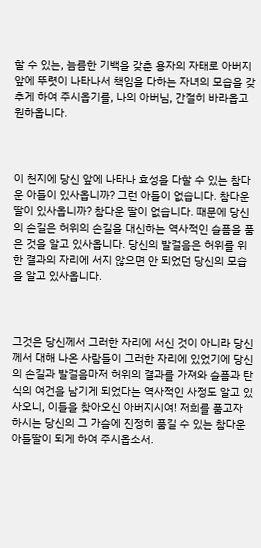할 수 있는, 늠름한 기백을 갖춘 용자의 자태로 아버지 앞에 뚜렷이 나타나서 책임을 다하는 자녀의 모습을 갖추게 하여 주시옵기를, 나의 아버님, 간절히 바라옵고 원하옵니다.



이 천지에 당신 앞에 나타나 효성을 다할 수 있는 참다운 아들이 있사옵니까? 그런 아들이 없습니다. 참다운 딸이 있사옵니까? 참다운 딸이 없습니다. 때문에 당신의 손길은 허위의 손길을 대신하는 역사적인 슬픔을 품은 것을 알고 있사옵니다. 당신의 발걸음은 허위를 위한 결과의 자리에 서지 않으면 안 되었던 당신의 모습을 알고 있사옵니다.



그것은 당신께서 그러한 자리에 서신 것이 아니라 당신께서 대해 나온 사람들이 그러한 자리에 있었기에 당신의 손길과 발걸음마저 허위의 결과를 가져와 슬픔과 탄식의 여건을 남기게 되었다는 역사적인 사정도 알고 있사오니, 이들을 찾아오신 아버지시여! 저희를 품고자 하시는 당신의 그 가슴에 진정히 품길 수 있는 참다운 아들딸이 되게 하여 주시옵소서.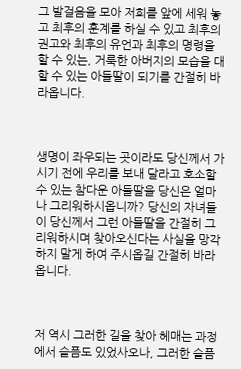그 발걸음을 모아 저희를 앞에 세워 놓고 최후의 훈계를 하실 수 있고 최후의 권고와 최후의 유언과 최후의 명령을 할 수 있는, 거룩한 아버지의 모습을 대할 수 있는 아들딸이 되기를 간절히 바라옵니다.



생명이 좌우되는 곳이라도 당신께서 가시기 전에 우리를 보내 달라고 호소할 수 있는 참다운 아들딸을 당신은 얼마나 그리워하시옵니까? 당신의 자녀들이 당신께서 그런 아들딸을 간절히 그리워하시며 찾아오신다는 사실을 망각하지 말게 하여 주시옵길 간절히 바라옵니다.



저 역시 그러한 길을 찾아 헤매는 과정에서 슬픔도 있었사오나, 그러한 슬픔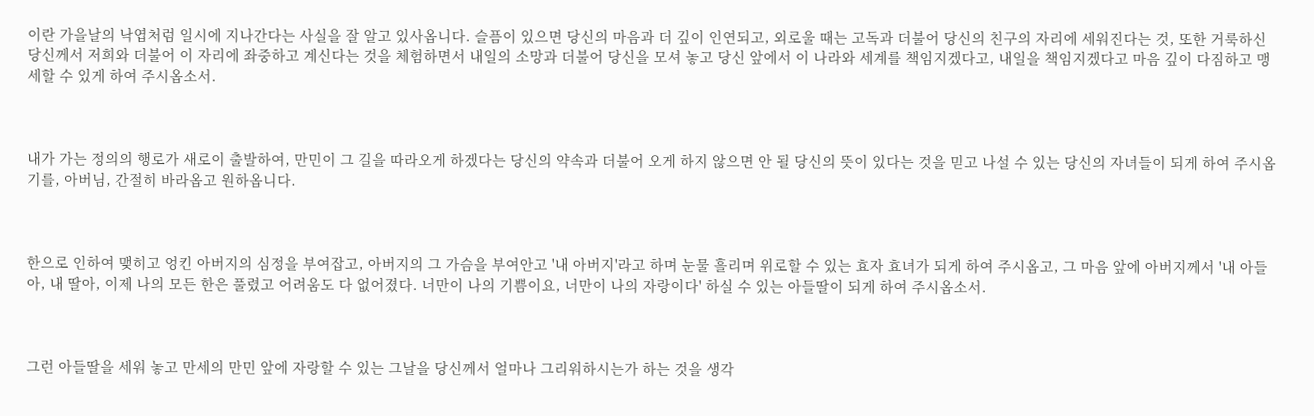이란 가을날의 낙엽처럼 일시에 지나간다는 사실을 잘 알고 있사옵니다. 슬픔이 있으면 당신의 마음과 더 깊이 인연되고, 외로울 때는 고독과 더불어 당신의 친구의 자리에 세워진다는 것, 또한 거룩하신 당신께서 저희와 더불어 이 자리에 좌중하고 계신다는 것을 체험하면서 내일의 소망과 더불어 당신을 모셔 놓고 당신 앞에서 이 나라와 세계를 책임지겠다고, 내일을 책임지겠다고 마음 깊이 다짐하고 맹세할 수 있게 하여 주시옵소서.



내가 가는 정의의 행로가 새로이 출발하여, 만민이 그 길을 따라오게 하겠다는 당신의 약속과 더불어 오게 하지 않으면 안 될 당신의 뜻이 있다는 것을 믿고 나설 수 있는 당신의 자녀들이 되게 하여 주시옵기를, 아버님, 간절히 바라옵고 원하옵니다.



한으로 인하여 맺히고 엉킨 아버지의 심정을 부여잡고, 아버지의 그 가슴을 부여안고 '내 아버지'라고 하며 눈물 흘리며 위로할 수 있는 효자 효녀가 되게 하여 주시옵고, 그 마음 앞에 아버지께서 '내 아들아, 내 딸아, 이제 나의 모든 한은 풀렸고 어려움도 다 없어졌다. 너만이 나의 기쁨이요, 너만이 나의 자랑이다' 하실 수 있는 아들딸이 되게 하여 주시옵소서.



그런 아들딸을 세워 놓고 만세의 만민 앞에 자랑할 수 있는 그날을 당신께서 얼마나 그리워하시는가 하는 것을 생각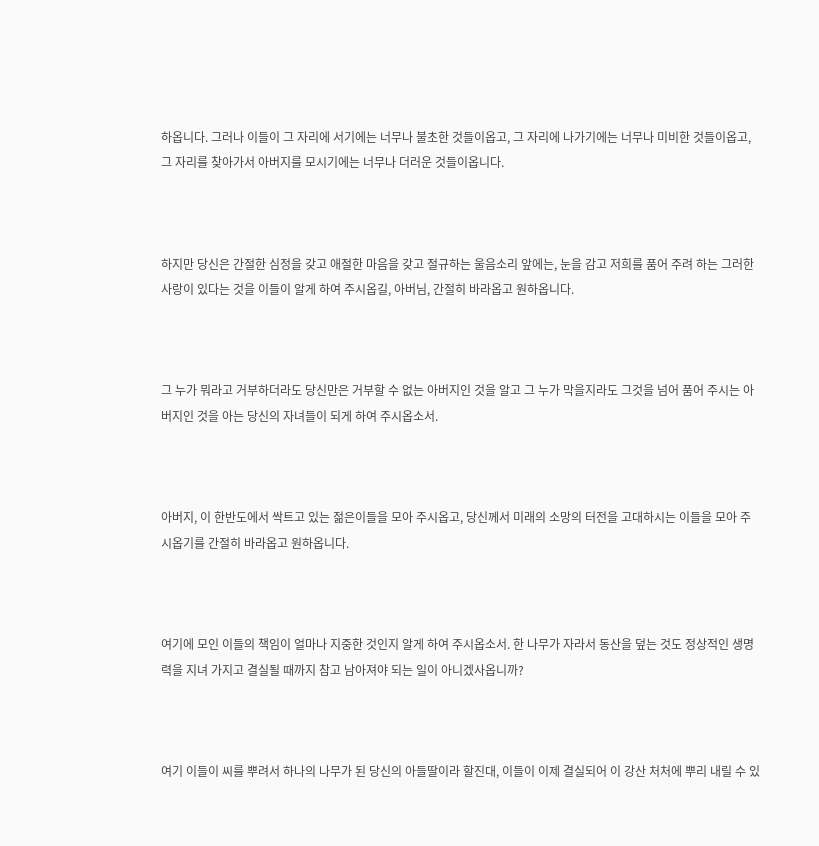하옵니다. 그러나 이들이 그 자리에 서기에는 너무나 불초한 것들이옵고, 그 자리에 나가기에는 너무나 미비한 것들이옵고, 그 자리를 찾아가서 아버지를 모시기에는 너무나 더러운 것들이옵니다.



하지만 당신은 간절한 심정을 갖고 애절한 마음을 갖고 절규하는 울음소리 앞에는, 눈을 감고 저희를 품어 주려 하는 그러한 사랑이 있다는 것을 이들이 알게 하여 주시옵길, 아버님, 간절히 바라옵고 원하옵니다.



그 누가 뭐라고 거부하더라도 당신만은 거부할 수 없는 아버지인 것을 알고 그 누가 막을지라도 그것을 넘어 품어 주시는 아버지인 것을 아는 당신의 자녀들이 되게 하여 주시옵소서.



아버지, 이 한반도에서 싹트고 있는 젊은이들을 모아 주시옵고, 당신께서 미래의 소망의 터전을 고대하시는 이들을 모아 주시옵기를 간절히 바라옵고 원하옵니다.



여기에 모인 이들의 책임이 얼마나 지중한 것인지 알게 하여 주시옵소서. 한 나무가 자라서 동산을 덮는 것도 정상적인 생명력을 지녀 가지고 결실될 때까지 참고 남아져야 되는 일이 아니겠사옵니까?



여기 이들이 씨를 뿌려서 하나의 나무가 된 당신의 아들딸이라 할진대, 이들이 이제 결실되어 이 강산 처처에 뿌리 내릴 수 있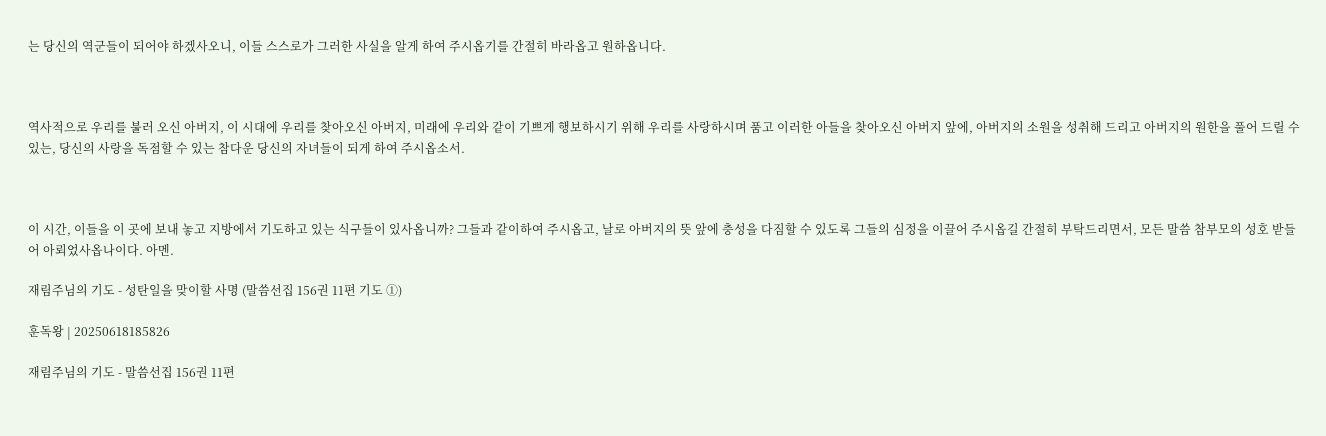는 당신의 역군들이 되어야 하겠사오니, 이들 스스로가 그러한 사실을 알게 하여 주시옵기를 간절히 바라옵고 원하옵니다.



역사적으로 우리를 불러 오신 아버지, 이 시대에 우리를 찾아오신 아버지, 미래에 우리와 같이 기쁘게 행보하시기 위해 우리를 사랑하시며 품고 이러한 아들을 찾아오신 아버지 앞에, 아버지의 소원을 성취해 드리고 아버지의 원한을 풀어 드릴 수 있는, 당신의 사랑을 독점할 수 있는 참다운 당신의 자녀들이 되게 하여 주시옵소서.



이 시간, 이들을 이 곳에 보내 놓고 지방에서 기도하고 있는 식구들이 있사옵니까? 그들과 같이하여 주시옵고, 날로 아버지의 뜻 앞에 충성을 다짐할 수 있도록 그들의 심정을 이끌어 주시옵길 간절히 부탁드리면서, 모든 말씀 참부모의 성호 받들어 아뢰었사옵나이다. 아멘.

재림주님의 기도 - 성탄일을 맞이할 사명 (말씀선집 156권 11편 기도 ①)

훈독왕 | 20250618185826

재림주님의 기도 - 말씀선집 156권 11편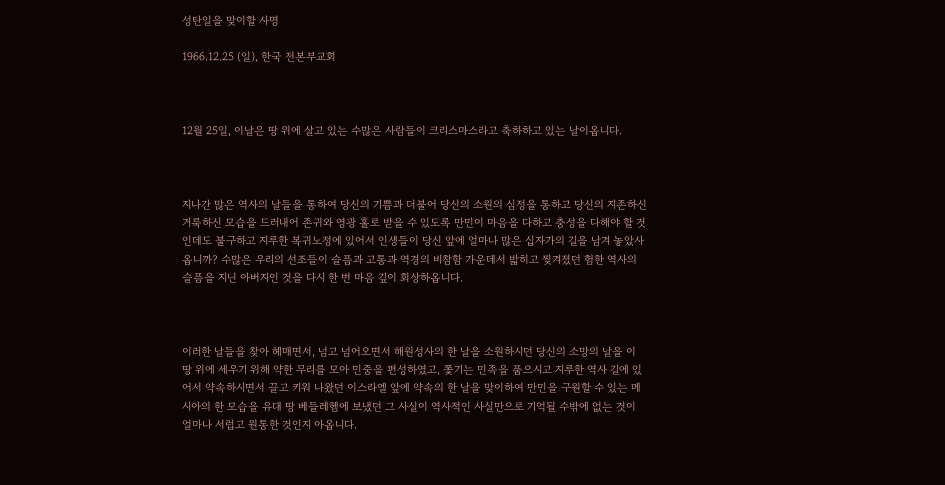성탄일을 맞이할 사명

1966.12.25 (일), 한국 전본부교회



12월 25일, 이날은 땅 위에 살고 있는 수많은 사람들이 크리스마스라고 축하하고 있는 날이옵니다.



지나간 많은 역사의 날들을 통하여 당신의 기쁨과 더불어 당신의 소원의 심정을 통하고 당신의 지존하신 거룩하신 모습을 드러내어 존귀와 영광 홀로 받을 수 있도록 만민이 마음을 다하고 충성을 다해야 할 것인데도 불구하고 지루한 복귀노정에 있어서 인생들이 당신 앞에 얼마나 많은 십자가의 길을 남겨 놓았사옵니까? 수많은 우리의 선조들이 슬픔과 고통과 역경의 비참함 가운데서 밟히고 찢겨졌던 험한 역사의 슬픔을 지닌 아버지인 것을 다시 한 번 마음 깊이 회상하옵니다.



이러한 날들을 찾아 헤매면서, 넘고 넘어오면서 해원성사의 한 날을 소원하시던 당신의 소망의 날을 이 땅 위에 세우기 위해 약한 무리를 모아 민중을 편성하였고, 쫓기는 민족을 품으시고 지루한 역사 길에 있어서 약속하시면서 끌고 키워 나왔던 이스라엘 앞에 약속의 한 날을 맞이하여 만민을 구원할 수 있는 메시아의 한 모습을 유대 땅 베들레헴에 보냈던 그 사실이 역사적인 사실만으로 기억될 수밖에 없는 것이 얼마나 서럽고 원통한 것인지 아옵니다.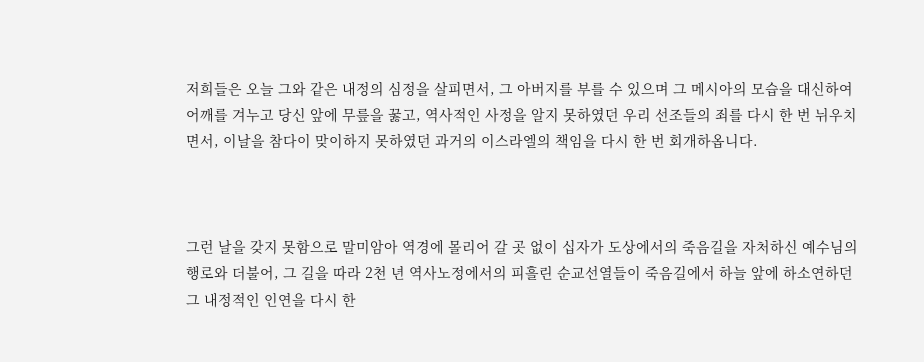저희들은 오늘 그와 같은 내정의 심정을 살피면서, 그 아버지를 부를 수 있으며 그 메시아의 모습을 대신하여 어깨를 겨누고 당신 앞에 무릎을 꿇고, 역사적인 사정을 알지 못하였던 우리 선조들의 죄를 다시 한 번 뉘우치면서, 이날을 참다이 맞이하지 못하였던 과거의 이스라엘의 책임을 다시 한 번 회개하옵니다.



그런 날을 갖지 못함으로 말미암아 역경에 몰리어 갈 곳 없이 십자가 도상에서의 죽음길을 자처하신 예수님의 행로와 더불어, 그 길을 따라 2천 년 역사노정에서의 피흘린 순교선열들이 죽음길에서 하늘 앞에 하소연하던 그 내정적인 인연을 다시 한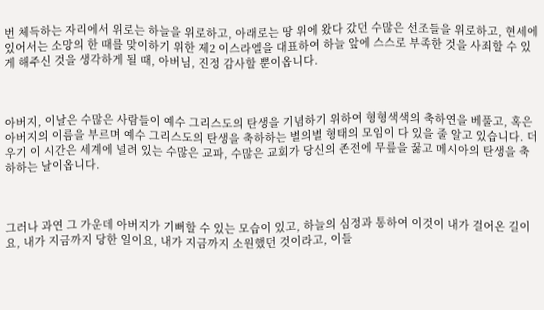번 체득하는 자리에서 위로는 하늘을 위로하고, 아래로는 땅 위에 왔다 갔던 수많은 선조들을 위로하고, 현세에 있어서는 소망의 한 때를 맞이하기 위한 제2 이스라엘을 대표하여 하늘 앞에 스스로 부족한 것을 사죄할 수 있게 해주신 것을 생각하게 될 때, 아버님, 진정 감사할 뿐이옵니다.



아버지, 이날은 수많은 사람들이 예수 그리스도의 탄생을 기념하기 위하여 형형색색의 축하연을 베풀고, 혹은 아버지의 이름을 부르며 예수 그리스도의 탄생을 축하하는 별의별 형태의 모임이 다 있을 줄 알고 있습니다. 더우기 이 시간은 세계에 널려 있는 수많은 교파, 수많은 교회가 당신의 존전에 무릎을 꿇고 메시아의 탄생을 축하하는 날이옵니다.



그러나 과연 그 가운데 아버지가 기뻐할 수 있는 모습이 있고, 하늘의 심정과 통하여 이것이 내가 걸어온 길이요, 내가 지금까지 당한 일이요, 내가 지금까지 소원했던 것이라고, 이들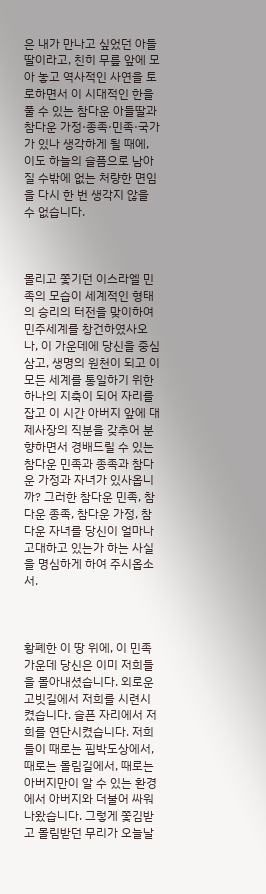은 내가 만나고 싶었던 아들딸이라고, 친히 무릎 앞에 모아 놓고 역사적인 사연을 토로하면서 이 시대적인 한을 풀 수 있는 참다운 아들딸과 참다운 가정·종족·민족·국가가 있나 생각하게 될 때에, 이도 하늘의 슬픔으로 남아질 수밖에 없는 처량한 면임을 다시 한 번 생각지 않을 수 없습니다.



몰리고 쫓기던 이스라엘 민족의 모습이 세계적인 형태의 승리의 터전을 맞이하여 민주세계를 창건하였사오나, 이 가운데에 당신을 중심삼고, 생명의 원천이 되고 이 모든 세계를 통일하기 위한 하나의 지축이 되어 자리를 잡고 이 시간 아버지 앞에 대제사장의 직분을 갖추어 분향하면서 경배드릴 수 있는 참다운 민족과 종족과 참다운 가정과 자녀가 있사옵니까? 그러한 참다운 민족, 참다운 종족, 참다운 가정, 참다운 자녀를 당신이 얼마나 고대하고 있는가 하는 사실을 명심하게 하여 주시옵소서.



황폐한 이 땅 위에, 이 민족 가운데 당신은 이미 저희들을 몰아내셨습니다. 외로운 고빗길에서 저희를 시련시켰습니다. 슬픈 자리에서 저희를 연단시켰습니다. 저희들이 때로는 핍박도상에서, 때로는 몰림길에서, 때로는 아버지만이 알 수 있는 환경에서 아버지와 더불어 싸워 나왔습니다. 그렇게 쫓김받고 몰림받던 무리가 오늘날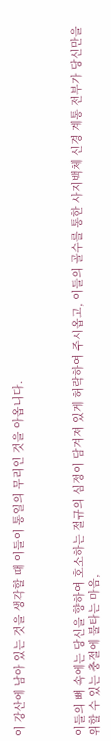이 강산에 남아 있는 것을 생각할 때 이들이 통일의 무리인 것을 아옵니다.



이들의 뼈 속에는 당신을 향하여 호소하는 절규의 심정이 담겨져 있게 허락하여 주시옵고, 이들의 골수를 통한 사지백체 신경 계통 전부가 당신만을 위할 수 있는 충절에 불타는 마음,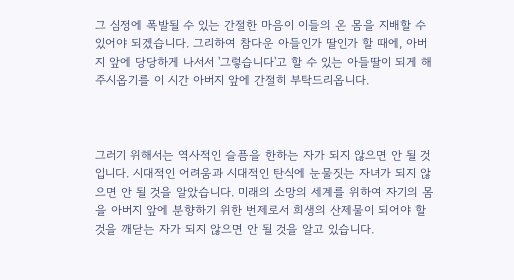그 심정에 폭발될 수 있는 간절한 마음이 이들의 온 몸을 지배할 수 있어야 되겠습니다. 그리하여 참다운 아들인가 딸인가 할 때에, 아버지 앞에 당당하게 나서서 '그렇습니다'고 할 수 있는 아들딸이 되게 해주시옵기를 이 시간 아버지 앞에 간절히 부탁드리옵니다.



그러기 위해서는 역사적인 슬픔을 한하는 자가 되지 않으면 안 될 것입니다. 시대적인 어려움과 시대적인 탄식에 눈물짓는 자녀가 되지 않으면 안 될 것을 알았습니다. 미래의 소망의 세계를 위하여 자기의 몸을 아버지 앞에 분향하기 위한 번제로서 희생의 산제물이 되어야 할 것을 깨닫는 자가 되지 않으면 안 될 것을 알고 있습니다.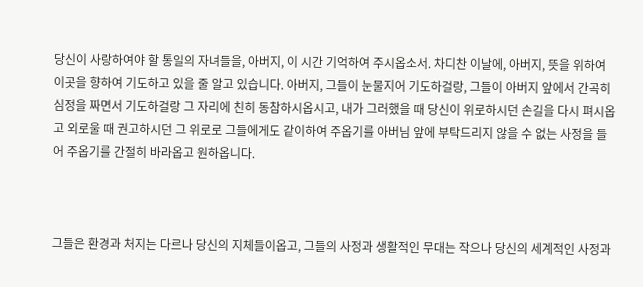당신이 사랑하여야 할 통일의 자녀들을, 아버지, 이 시간 기억하여 주시옵소서. 차디찬 이날에, 아버지, 뜻을 위하여 이곳을 향하여 기도하고 있을 줄 알고 있습니다. 아버지, 그들이 눈물지어 기도하걸랑, 그들이 아버지 앞에서 간곡히 심정을 짜면서 기도하걸랑 그 자리에 친히 동참하시옵시고, 내가 그러했을 때 당신이 위로하시던 손길을 다시 펴시옵고 외로울 때 권고하시던 그 위로로 그들에게도 같이하여 주옵기를 아버님 앞에 부탁드리지 않을 수 없는 사정을 들어 주옵기를 간절히 바라옵고 원하옵니다.



그들은 환경과 처지는 다르나 당신의 지체들이옵고, 그들의 사정과 생활적인 무대는 작으나 당신의 세계적인 사정과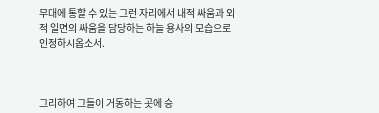무대에 통할 수 있는 그런 자리에서 내적 싸움과 외적 일면의 싸움을 담당하는 하늘 용사의 모습으로 인정하시옵소서.



그리하여 그들이 거동하는 곳에 승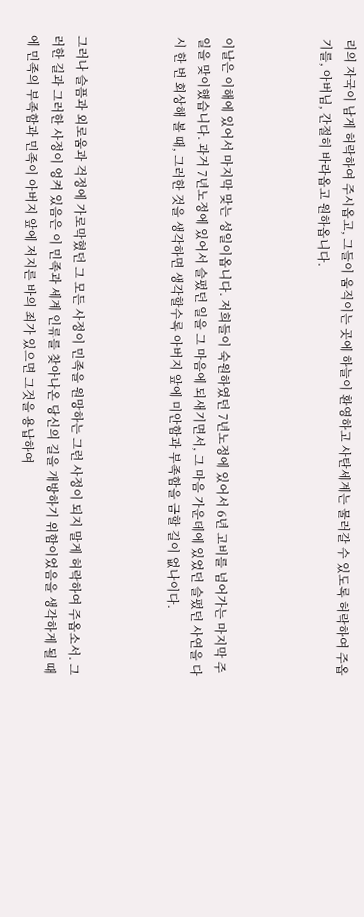리의 자국이 남게 허락하여 주시옵고, 그들이 움직이는 곳에 하늘이 환영하고 사탄세계는 물러갈 수 있도록 허락하여 주옵기를, 아버님, 간절히 바라옵고 원하옵니다.



이날은 이해에 있어서 마지막 맞는 성일이옵니다. 저희들이 숙원하였던 7년노정에 있어서 6년 고비를 넘어가는 마지막 주일을 맞이했습니다. 과거 7년노정에 있어서 슬펐던 일을 그 마음에 되새기면서, 그 마음 가운데에 있었던 슬펐던 사연을 다시 한 번 회상해 볼 때, 그러한 것을 생각하면 생각할수록 아버지 앞에 미안함과 부족함을 금할 길이 없나이다.



그러나 슬픔과 외로움과 걱정에 가로막혔던 그 모든 사정이 민족을 원망하는 그런 사정이 되지 말게 허락하여 주옵소서. 그러한 길과 그러한 사정이 엉켜 있음은 이 민족과 세계 인류를 찾아나온 당신의 길을 개방하기 위함이었음을 생각하게 될 때에 민족의 부족함과 민족이 아버지 앞에 저지른 바의 죄가 있으면 그것을 용납하여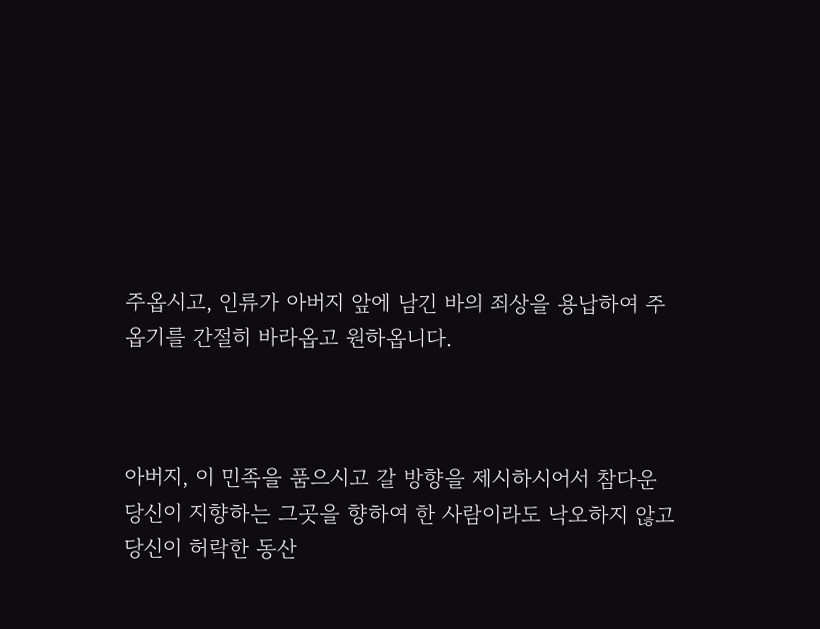주옵시고, 인류가 아버지 앞에 남긴 바의 죄상을 용납하여 주옵기를 간절히 바라옵고 원하옵니다.



아버지, 이 민족을 품으시고 갈 방향을 제시하시어서 참다운 당신이 지향하는 그곳을 향하여 한 사람이라도 낙오하지 않고 당신이 허락한 동산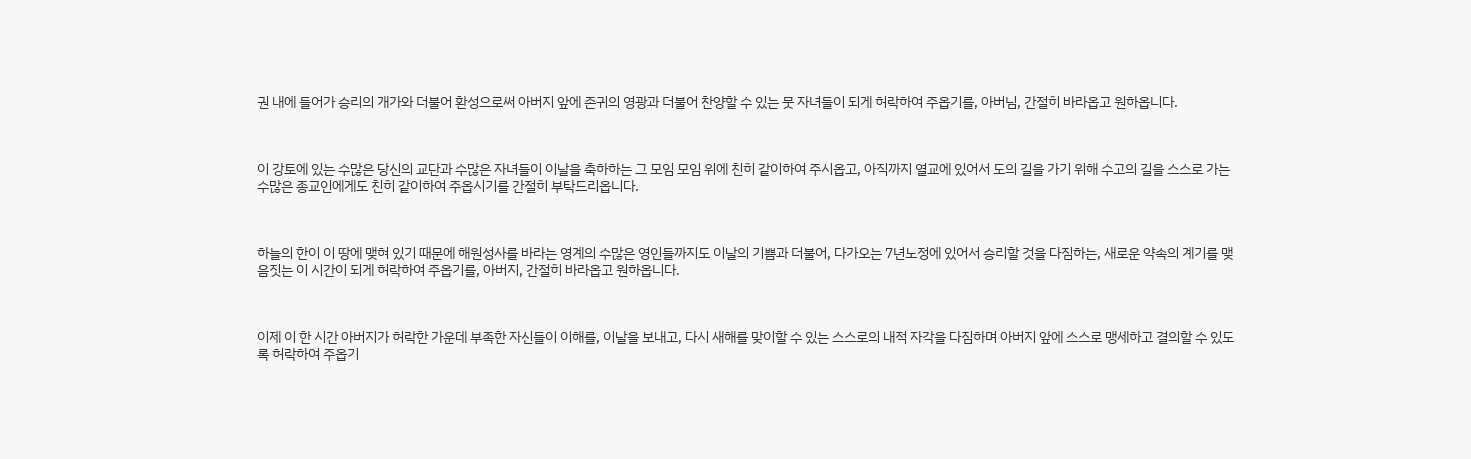권 내에 들어가 승리의 개가와 더불어 환성으로써 아버지 앞에 존귀의 영광과 더불어 찬양할 수 있는 뭇 자녀들이 되게 허락하여 주옵기를, 아버님, 간절히 바라옵고 원하옵니다.



이 강토에 있는 수많은 당신의 교단과 수많은 자녀들이 이날을 축하하는 그 모임 모임 위에 친히 같이하여 주시옵고, 아직까지 열교에 있어서 도의 길을 가기 위해 수고의 길을 스스로 가는 수많은 종교인에게도 친히 같이하여 주옵시기를 간절히 부탁드리옵니다.



하늘의 한이 이 땅에 맺혀 있기 때문에 해원성사를 바라는 영계의 수많은 영인들까지도 이날의 기쁨과 더불어, 다가오는 7년노정에 있어서 승리할 것을 다짐하는, 새로운 약속의 계기를 맺음짓는 이 시간이 되게 허락하여 주옵기를, 아버지, 간절히 바라옵고 원하옵니다.



이제 이 한 시간 아버지가 허락한 가운데 부족한 자신들이 이해를, 이날을 보내고, 다시 새해를 맞이할 수 있는 스스로의 내적 자각을 다짐하며 아버지 앞에 스스로 맹세하고 결의할 수 있도록 허락하여 주옵기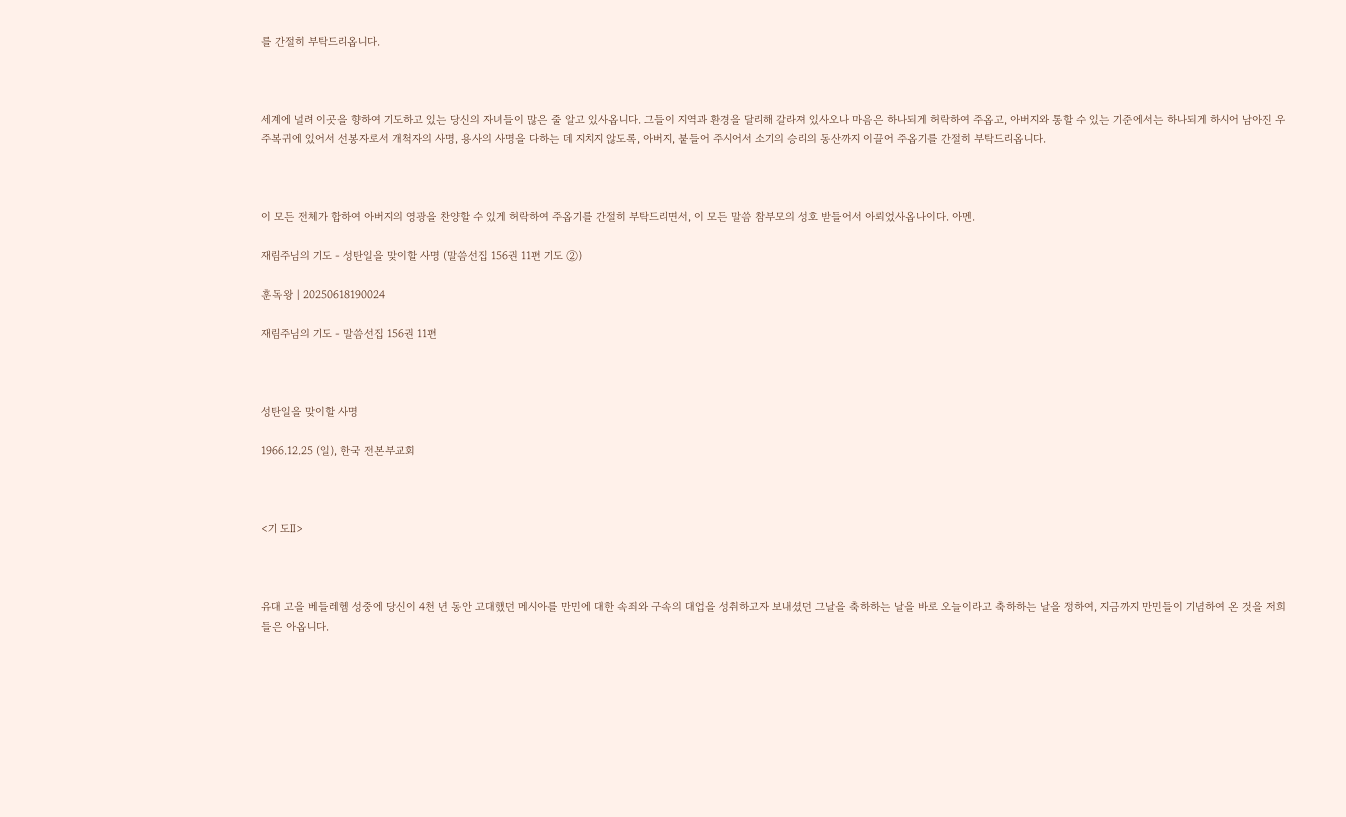를 간절히 부탁드리옵니다.



세계에 널려 이곳을 향하여 기도하고 있는 당신의 자녀들이 많은 줄 알고 있사옵니다. 그들이 지역과 환경을 달리해 갈라져 있사오나 마음은 하나되게 허락하여 주옵고, 아버지와 통할 수 있는 기준에서는 하나되게 하시어 남아진 우주복귀에 있어서 선봉자로서 개척자의 사명, 용사의 사명을 다하는 데 지치지 않도록, 아버지, 붙들어 주시어서 소기의 승리의 동산까지 이끌어 주옵기를 간절히 부탁드리옵니다.



이 모든 전체가 합하여 아버지의 영광을 찬양할 수 있게 허락하여 주옵기를 간절히 부탁드리면서, 이 모든 말씀 참부모의 성호 받들어서 아뢰었사옵나이다. 아멘.

재림주님의 기도 - 성탄일을 맞이할 사명 (말씀선집 156권 11편 기도 ②)

훈독왕 | 20250618190024

재림주님의 기도 - 말씀선집 156권 11편



성탄일을 맞이할 사명

1966.12.25 (일), 한국 전본부교회



<기 도Ⅱ>



유대 고을 베들레헴 성중에 당신이 4천 년 동안 고대했던 메시아를 만민에 대한 속죄와 구속의 대업을 성취하고자 보내셨던 그날을 축하하는 날을 바로 오늘이라고 축하하는 날을 정하여, 지금까지 만민들이 기념하여 온 것을 저희들은 아옵니다.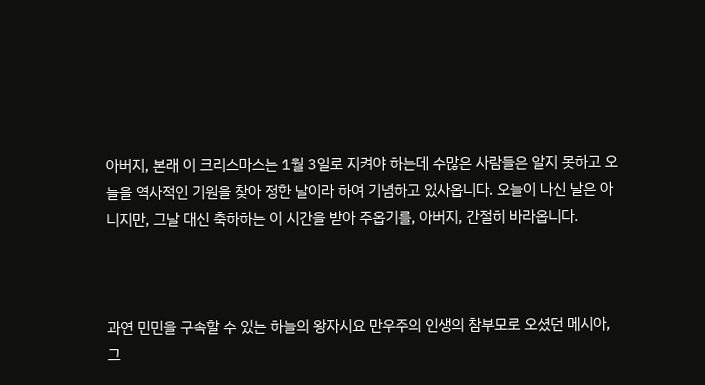아버지, 본래 이 크리스마스는 1월 3일로 지켜야 하는데 수많은 사람들은 알지 못하고 오늘을 역사적인 기원을 찾아 정한 날이라 하여 기념하고 있사옵니다. 오늘이 나신 날은 아니지만, 그날 대신 축하하는 이 시간을 받아 주옵기를, 아버지, 간절히 바라옵니다.



과연 민민을 구속할 수 있는 하늘의 왕자시요 만우주의 인생의 참부모로 오셨던 메시아, 그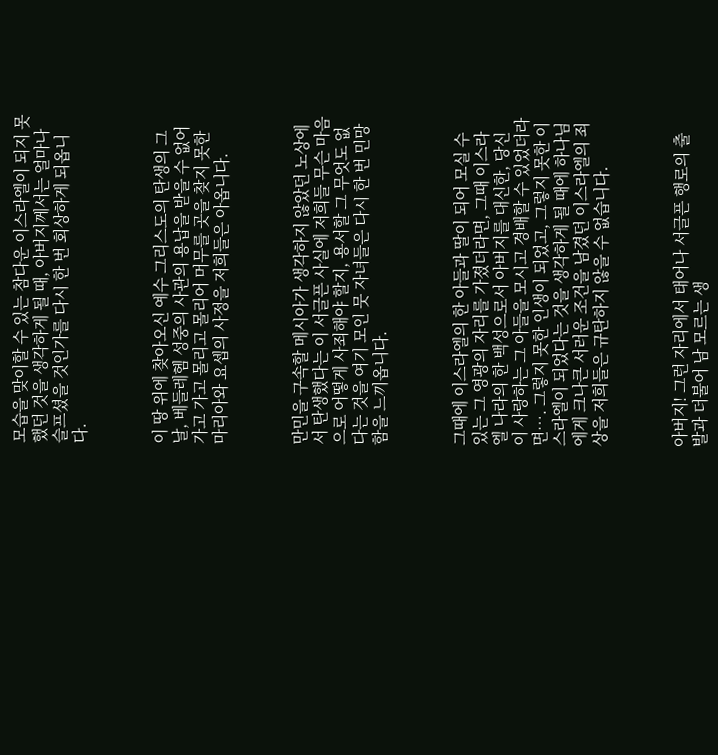모습을 맞이할 수 있는 참다운 이스라엘이 되지 못했던 것을 생각하게 될 때, 아버지께서는 얼마나 슬프셨을 것인가를 다시 한 번 회상하게 되옵니다.



이 땅 위에 찾아오신 예수 그리스도의 탄생의 그날, 베들레헴 성중의 사관의 용납을 받을 수 없어 가고 가고 몰리고 몰리어 머무를 곳을 찾지 못한 마리아와 요셉의 사정을 저희들은 아옵니다.



만민을 구속할 메시아가 생각하지 않았던 노상에서 탄생했다는 이 서글픈 사실에 저희들 무슨 마음으로 어떻게 사죄해야 할지, 용서할 그 무엇도 없다는 것을 여기 모인 뭇 자녀들은 다시 한 번 민망함을 느끼옵니다.



그때에 이스라엘의 한 아들과 딸이 되어 모실 수 있는 그 영광의 자리를 가졌더라면, 그때 이스라엘 나라의 한 백성으로서 아버지를 대신한, 당신이 사랑하는 그 아들을 모시고 경배할 수 있었더라면…. 그렇지 못한 인생이 되었고, 그렇지 못한 이스라엘이 되었다는 것을 생각하게 될 때에 하나님에게 크나큰 서러운 조건을 남겼던 이스라엘의 죄상을 저희들은 규탄하지 않을 수 없습니다.



아버지! 그런 자리에서 태어나 서글픈 행로의 출발과 더불어 남 모르는 생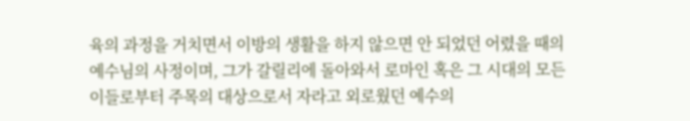육의 과정을 거치면서 이방의 생활을 하지 않으면 안 되었던 어렸을 때의 예수님의 사정이며, 그가 갈릴리에 돌아와서 로마인 혹은 그 시대의 모든 이들로부터 주목의 대상으로서 자라고 외로웠던 예수의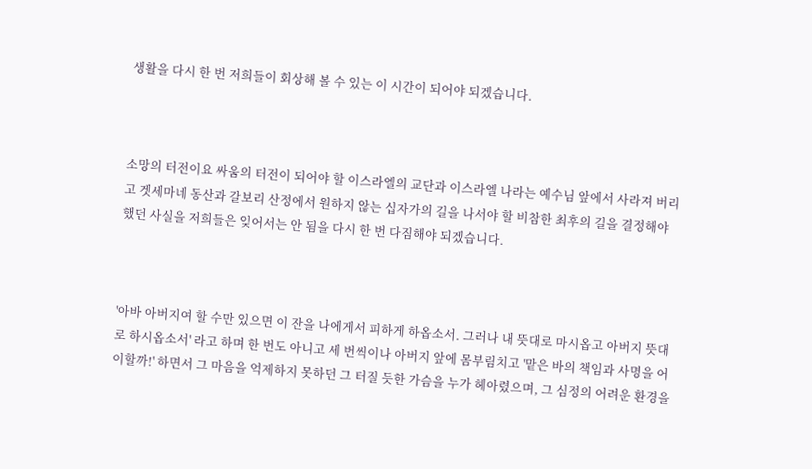생활을 다시 한 번 저희들이 회상해 볼 수 있는 이 시간이 되어야 되겠습니다.



소망의 터전이요 싸움의 터전이 되어야 할 이스라엘의 교단과 이스라엘 나라는 예수님 앞에서 사라져 버리고 겟세마네 동산과 갈보리 산정에서 원하지 않는 십자가의 길을 나서야 할 비참한 최후의 길을 결정해야 했던 사실을 저희들은 잊어서는 안 됨을 다시 한 번 다짐해야 되겠습니다.



'아바 아버지여 할 수만 있으면 이 잔을 나에게서 피하게 하옵소서. 그러나 내 뜻대로 마시옵고 아버지 뜻대로 하시옵소서' 라고 하며 한 번도 아니고 세 번씩이나 아버지 앞에 몸부림치고 '맡은 바의 책임과 사명을 어이할까!' 하면서 그 마음을 억제하지 못하던 그 터질 듯한 가슴을 누가 헤아렸으며, 그 심정의 어려운 환경을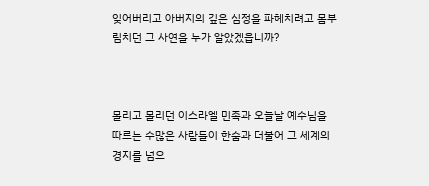잊어버리고 아버지의 깊은 심정을 파헤치려고 몸부림치던 그 사연을 누가 알았겠읍니까?



몰리고 몰리던 이스라엘 민족과 오늘날 예수님을 따르는 수많은 사람들이 한숨과 더불어 그 세계의 경지를 넘으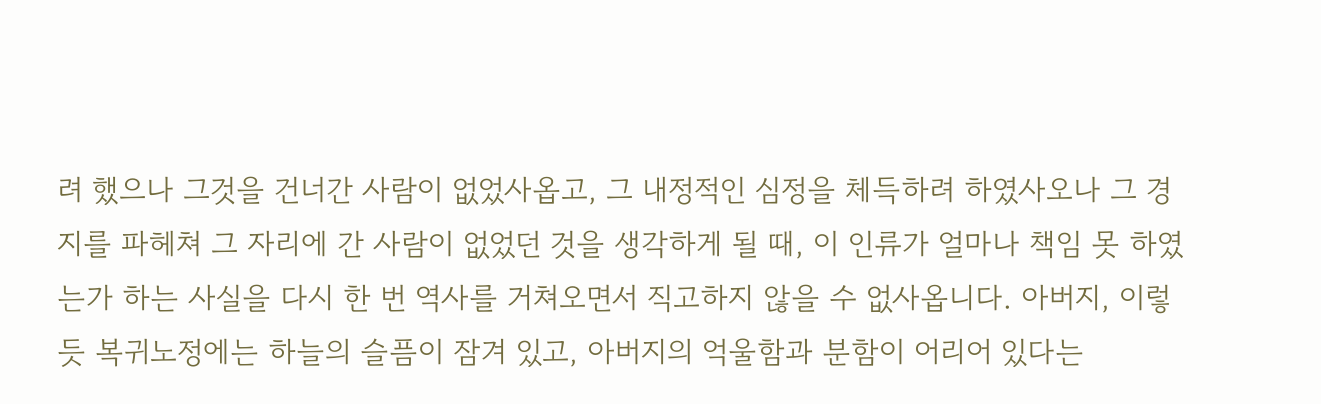려 했으나 그것을 건너간 사람이 없었사옵고, 그 내정적인 심정을 체득하려 하였사오나 그 경지를 파헤쳐 그 자리에 간 사람이 없었던 것을 생각하게 될 때, 이 인류가 얼마나 책임 못 하였는가 하는 사실을 다시 한 번 역사를 거쳐오면서 직고하지 않을 수 없사옵니다. 아버지, 이렇듯 복귀노정에는 하늘의 슬픔이 잠겨 있고, 아버지의 억울함과 분함이 어리어 있다는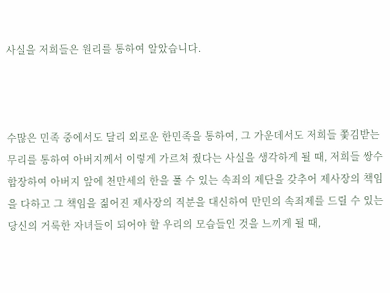사실을 저희들은 원리를 통하여 알았습니다.



수많은 민족 중에서도 달리 외로운 한민족을 통하여, 그 가운데서도 저희들 쫓김받는 무리를 통하여 아버지께서 이렇게 가르쳐 줬다는 사실을 생각하게 될 때, 저희들 쌍수 합장하여 아버지 앞에 천만세의 한을 풀 수 있는 속죄의 제단을 갖추어 제사장의 책임을 다하고 그 책임을 짊어진 제사장의 직분을 대신하여 만민의 속죄제를 드릴 수 있는 당신의 거룩한 자녀들이 되어야 할 우리의 모습들인 것을 느끼게 될 때,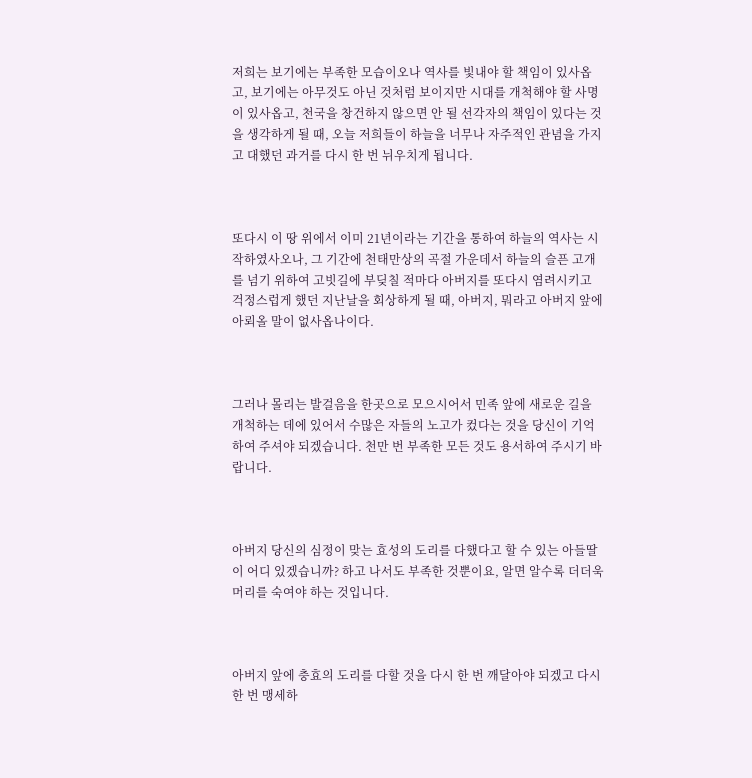저희는 보기에는 부족한 모습이오나 역사를 빛내야 할 책임이 있사옵고, 보기에는 아무것도 아닌 것처럼 보이지만 시대를 개척해야 할 사명이 있사옵고, 천국을 창건하지 않으면 안 될 선각자의 책임이 있다는 것을 생각하게 될 때, 오늘 저희들이 하늘을 너무나 자주적인 관념을 가지고 대했던 과거를 다시 한 번 뉘우치게 됩니다.



또다시 이 땅 위에서 이미 21년이라는 기간을 통하여 하늘의 역사는 시작하였사오나, 그 기간에 천태만상의 곡절 가운데서 하늘의 슬픈 고개를 넘기 위하여 고빗길에 부딪칠 적마다 아버지를 또다시 염려시키고 걱정스럽게 했던 지난날을 회상하게 될 때, 아버지, 뭐라고 아버지 앞에 아뢰올 말이 없사옵나이다.



그러나 몰리는 발걸음을 한곳으로 모으시어서 민족 앞에 새로운 길을 개척하는 데에 있어서 수많은 자들의 노고가 컸다는 것을 당신이 기억하여 주셔야 되겠습니다. 천만 번 부족한 모든 것도 용서하여 주시기 바랍니다.



아버지 당신의 심정이 맞는 효성의 도리를 다했다고 할 수 있는 아들딸이 어디 있겠습니까? 하고 나서도 부족한 것뿐이요, 알면 알수록 더더욱 머리를 숙여야 하는 것입니다.



아버지 앞에 충효의 도리를 다할 것을 다시 한 번 깨달아야 되겠고 다시 한 번 맹세하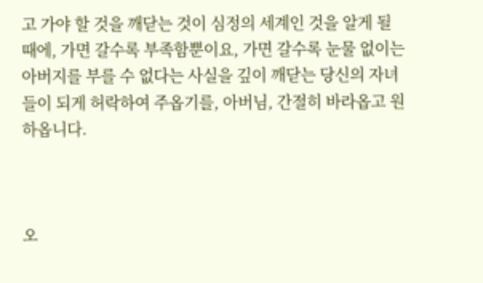고 가야 할 것을 깨닫는 것이 심정의 세계인 것을 알게 될 때에, 가면 갈수록 부족함뿐이요, 가면 갈수록 눈물 없이는 아버지를 부를 수 없다는 사실을 깊이 깨닫는 당신의 자녀들이 되게 허락하여 주옵기를, 아버님, 간절히 바라옵고 원하옵니다.



오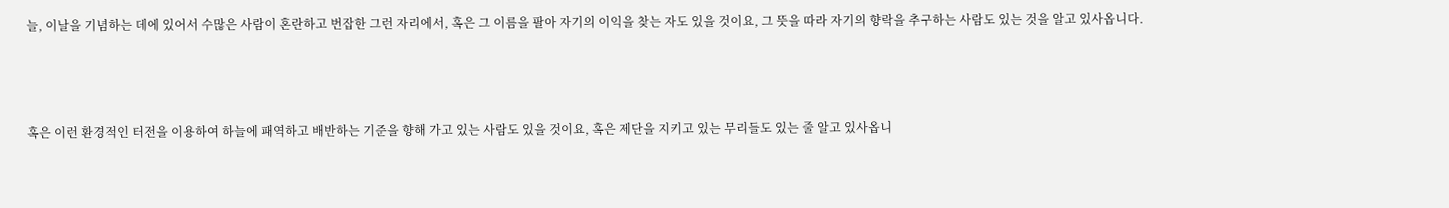늘, 이날을 기념하는 데에 있어서 수많은 사람이 혼란하고 번잡한 그런 자리에서, 혹은 그 이름을 팔아 자기의 이익을 찾는 자도 있을 것이요, 그 뜻을 따라 자기의 향락을 추구하는 사람도 있는 것을 알고 있사옵니다.



혹은 이런 환경적인 터전을 이용하여 하늘에 패역하고 배반하는 기준을 향해 가고 있는 사람도 있을 것이요, 혹은 제단을 지키고 있는 무리들도 있는 줄 알고 있사옵니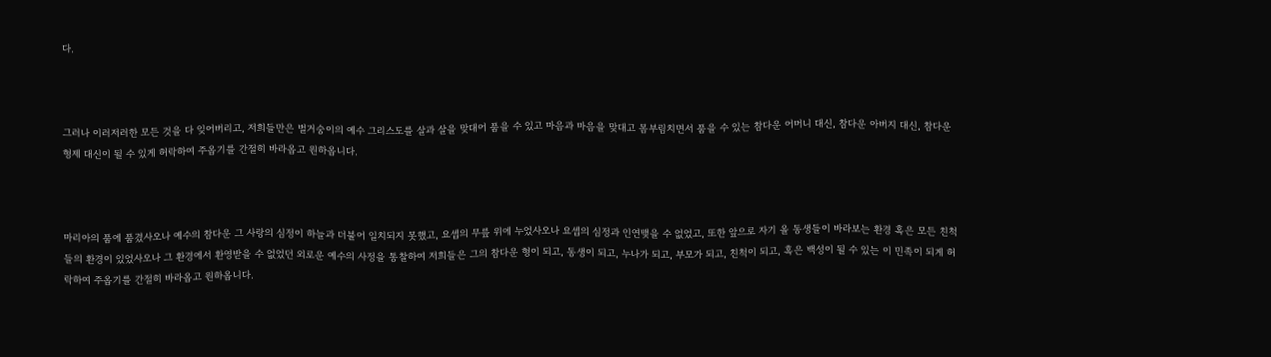다.



그러나 이러저러한 모든 것을 다 잊어버리고, 저희들만은 벌거숭이의 예수 그리스도를 살과 살을 맞대어 품을 수 있고 마음과 마음을 맞대고 몸부림치면서 품을 수 있는 참다운 어머니 대신, 참다운 아버지 대신, 참다운 형제 대신이 될 수 있게 허락하여 주옵기를 간절히 바라옵고 원하옵니다.



마리아의 품에 품겼사오나 예수의 참다운 그 사랑의 심정이 하늘과 더불어 일치되지 못했고, 요셉의 무릎 위에 누었사오나 요셉의 심정과 인연맺을 수 없었고, 또한 앞으로 자기 올 동생들이 바라보는 환경 혹은 모든 친척들의 환경이 있었사오나 그 환경에서 환영받을 수 없었던 외로운 예수의 사정을 통찰하여 저희들은 그의 참다운 형이 되고, 동생이 되고, 누나가 되고, 부모가 되고, 친척이 되고, 혹은 백성이 될 수 있는 이 민족이 되게 허락하여 주옵기를 간절히 바라옵고 원하옵니다.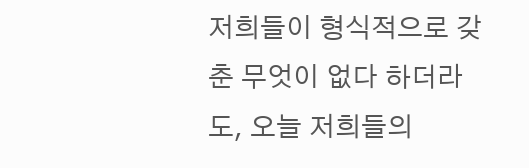저희들이 형식적으로 갖춘 무엇이 없다 하더라도, 오늘 저희들의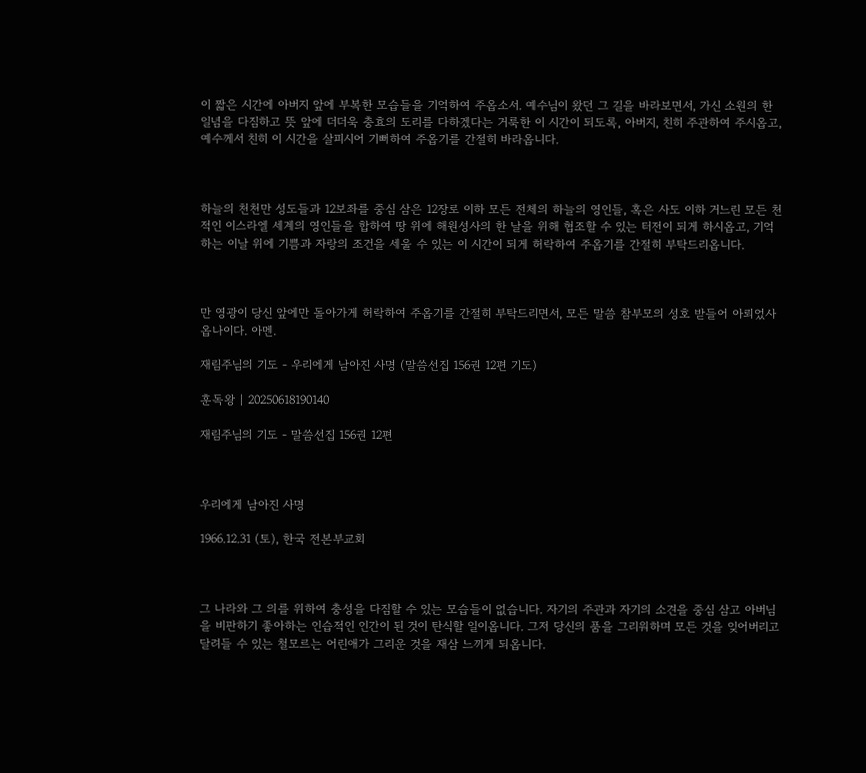이 짧은 시간에 아버지 앞에 부복한 모습들을 기억하여 주옵소서. 예수님이 왔던 그 길을 바라보면서, 가신 소원의 한 일념을 다짐하고 뜻 앞에 더더욱 충효의 도리를 다하겠다는 거룩한 이 시간이 되도록, 아버지, 친히 주관하여 주시옵고, 예수께서 친히 이 시간을 살피시어 기뻐하여 주옵기를 간절히 바라옵니다.



하늘의 천천만 성도들과 12보좌를 중심 삼은 12장로 이하 모든 전체의 하늘의 영인들, 혹은 사도 이하 거느린 모든 천적인 이스라엘 세계의 영인들을 합하여 땅 위에 해원성사의 한 날을 위해 협조할 수 있는 터전이 되게 하시옵고, 기억하는 이날 위에 기쁨과 자랑의 조건을 세울 수 있는 이 시간이 되게 허락하여 주옵기를 간절히 부탁드리옵니다.



만 영광이 당신 앞에만 돌아가게 허락하여 주옵기를 간절히 부탁드리면서, 모든 말씀 참부모의 성호 받들어 아뢰었사옵나이다. 아멘.

재림주님의 기도 - 우리에게 남아진 사명 (말씀선집 156권 12편 기도)

훈독왕 | 20250618190140

재림주님의 기도 - 말씀선집 156권 12편



우리에게 남아진 사명

1966.12.31 (토), 한국 전본부교회



그 나라와 그 의를 위하여 충성을 다짐할 수 있는 모습들이 없습니다. 자기의 주관과 자기의 소견을 중심 삼고 아버님을 비판하기 좋아하는 인습적인 인간이 된 것이 탄식할 일이옵니다. 그저 당신의 품을 그리워하며 모든 것을 잊어버리고 달려들 수 있는 철모르는 어린애가 그리운 것을 재삼 느끼게 되옵니다.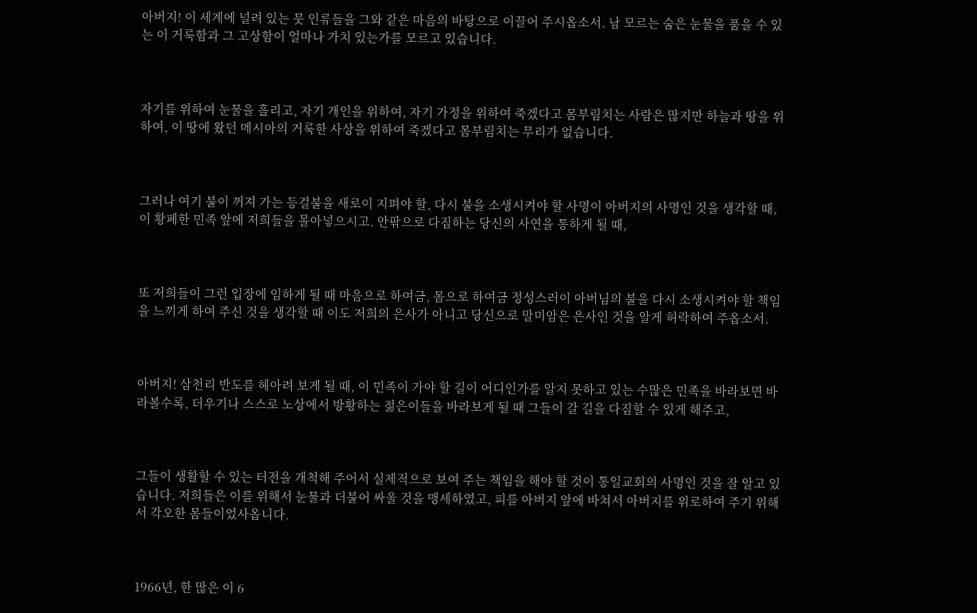아버지! 이 세계에 널려 있는 뭇 인류들을 그와 같은 마음의 바탕으로 이끌어 주시옵소서. 남 모르는 숨은 눈물을 품을 수 있는 이 거룩함과 그 고상함이 얼마나 가치 있는가를 모르고 있습니다.



자기를 위하여 눈물을 흘리고, 자기 개인을 위하여, 자기 가정을 위하여 죽겠다고 몸부림치는 사람은 많지만 하늘과 땅을 위하여, 이 땅에 왔던 메시아의 거룩한 사상을 위하여 죽겠다고 몸부림치는 무리가 없습니다.



그러나 여기 불이 꺼져 가는 등걸불을 새로이 지펴야 할, 다시 불을 소생시켜야 할 사명이 아버지의 사명인 것을 생각할 때, 이 황폐한 민족 앞에 저희들을 몰아넣으시고. 안팎으로 다짐하는 당신의 사연을 통하게 될 때,



또 저희들이 그런 입장에 임하게 될 때 마음으로 하여금, 몸으로 하여금 정성스러이 아버님의 불을 다시 소생시켜야 할 책임을 느끼게 하여 주신 것을 생각할 때 이도 저희의 은사가 아니고 당신으로 말미암은 은사인 것을 알게 허락하여 주옵소서.



아버지! 삼천리 반도를 헤아려 보게 될 때, 이 민족이 가야 할 길이 어디인가를 알지 못하고 있는 수많은 민족을 바라보면 바라볼수록, 더우기나 스스로 노상에서 방황하는 젊은이들을 바라보게 될 때 그들이 갈 길을 다짐할 수 있게 해주고,



그들이 생활할 수 있는 터전을 개척해 주어서 실제적으로 보여 주는 책임을 해야 할 것이 통일교회의 사명인 것을 잘 알고 있습니다. 저희들은 이를 위해서 눈물과 더불어 싸울 것을 맹세하였고, 피를 아버지 앞에 바쳐서 아버지를 위로하여 주기 위해서 각오한 몸들이었사옵니다.



1966년, 한 많은 이 6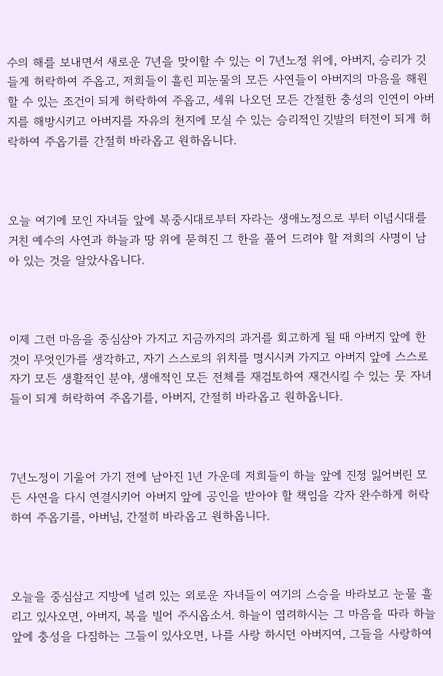수의 해를 보내면서 새로운 7년을 맞이할 수 있는 이 7년노정 위에, 아버지, 승리가 깃들게 허락하여 주옵고, 저희들이 흘린 피눈물의 모든 사연들이 아버지의 마음을 해원할 수 있는 조건이 되게 허락하여 주옵고, 세워 나오던 모든 간절한 충성의 인연이 아버지를 해방시키고 아버지를 자유의 천지에 모실 수 있는 승리적인 깃발의 터전이 되게 허락하여 주옵기를 간절히 바라옵고 원하옵니다.



오늘 여기에 모인 자녀들 앞에 복중시대로부터 자라는 생애노정으로 부터 이념시대를 거친 예수의 사연과 하늘과 땅 위에 묻혀진 그 한을 풀어 드려야 할 저희의 사명이 남아 있는 것을 알았사옵니다.



이제 그런 마음을 중심삼아 가지고 지금까지의 과거를 회고하게 될 때 아버지 앞에 한 것이 무엇인가를 생각하고, 자기 스스로의 위치를 명시시켜 가지고 아버지 앞에 스스로 자기 모든 생활적인 분야, 생애적인 모든 전체를 재검토하여 재건시킬 수 있는 뭇 자녀들이 되게 허락하여 주옵기를, 아버지, 간절히 바라옵고 원하옵니다.



7년노정이 기울어 가기 전에 남아진 1년 가운데 저희들이 하늘 앞에 진정 잃어버린 모든 사연을 다시 연결시키어 아버지 앞에 공인을 받아야 할 책임을 각자 완수하게 허락하여 주옵기를, 아버님, 간절히 바라옵고 원하옵니다.



오늘을 중심삼고 지방에 널려 있는 외로운 자녀들이 여기의 스승을 바라보고 눈물 흘리고 있사오면, 아버지, 복을 빌어 주시옵소서. 하늘이 염려하시는 그 마음을 따라 하늘 앞에 충성을 다짐하는 그들이 있사오면, 나를 사랑 하시던 아버지여, 그들을 사랑하여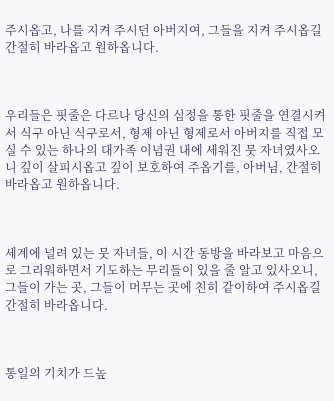주시옵고, 나를 지켜 주시던 아버지여, 그들을 지켜 주시옵길 간절히 바라옵고 원하옵니다.



우리들은 핏줄은 다르나 당신의 심정을 통한 핏줄을 연결시켜서 식구 아닌 식구로서, 형제 아닌 형제로서 아버지를 직접 모실 수 있는 하나의 대가족 이념권 내에 세워진 뭇 자녀였사오니 깊이 살피시옵고 깊이 보호하여 주옵기를, 아버님, 간절히 바라옵고 원하옵니다.



세계에 널려 있는 뭇 자녀들, 이 시간 동방을 바라보고 마음으로 그리워하면서 기도하는 무리들이 있을 줄 알고 있사오니, 그들이 가는 곳, 그들이 머무는 곳에 친히 같이하여 주시옵길 간절히 바라옵니다.



통일의 기치가 드높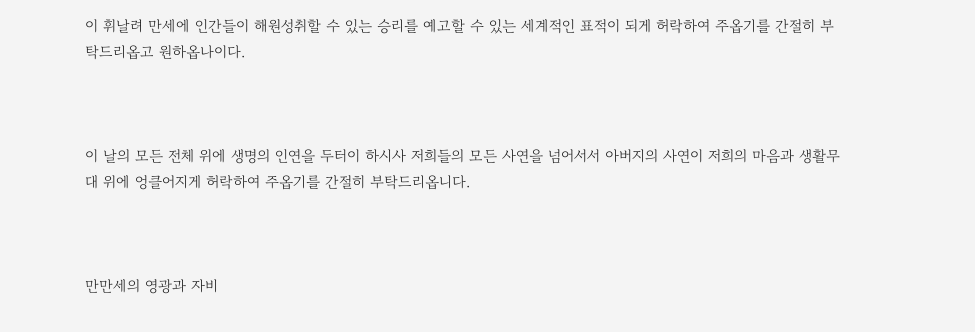이 휘날려 만세에 인간들이 해원성취할 수 있는 승리를 예고할 수 있는 세계적인 표적이 되게 허락하여 주옵기를 간절히 부탁드리옵고 원하옵나이다.



이 날의 모든 전체 위에 생명의 인연을 두터이 하시사 저희들의 모든 사연을 넘어서서 아버지의 사연이 저희의 마음과 생활무대 위에 엉클어지게 허락하여 주옵기를 간절히 부탁드리옵니다.



만만세의 영광과 자비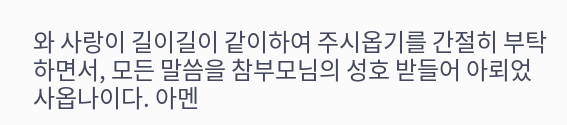와 사랑이 길이길이 같이하여 주시옵기를 간절히 부탁하면서, 모든 말씀을 참부모님의 성호 받들어 아뢰었사옵나이다. 아멘